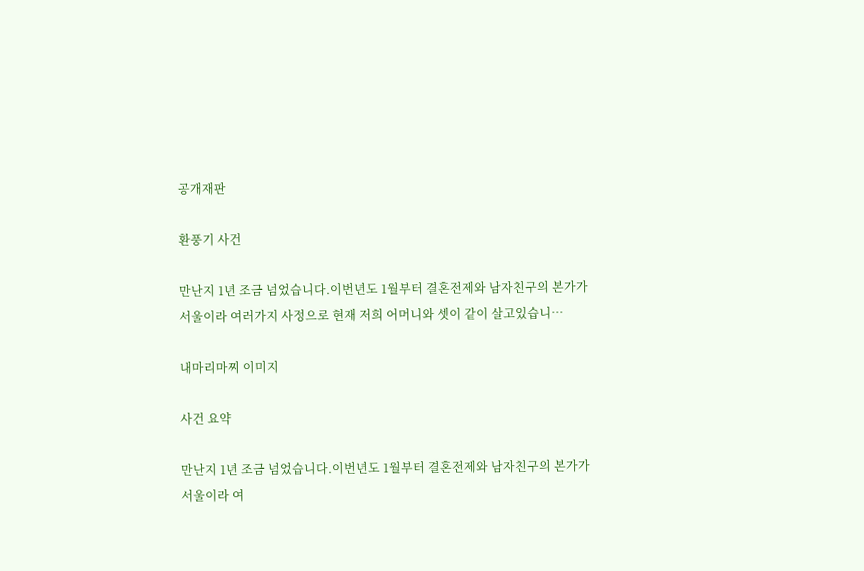공개재판

환풍기 사건

만난지 1년 조금 넘었습니다.이번년도 1월부터 결혼전제와 남자친구의 본가가 서울이라 여러가지 사정으로 현재 저희 어머니와 셋이 같이 살고있습니…

내마리마찌 이미지

사건 요약

만난지 1년 조금 넘었습니다.이번년도 1월부터 결혼전제와 남자친구의 본가가 서울이라 여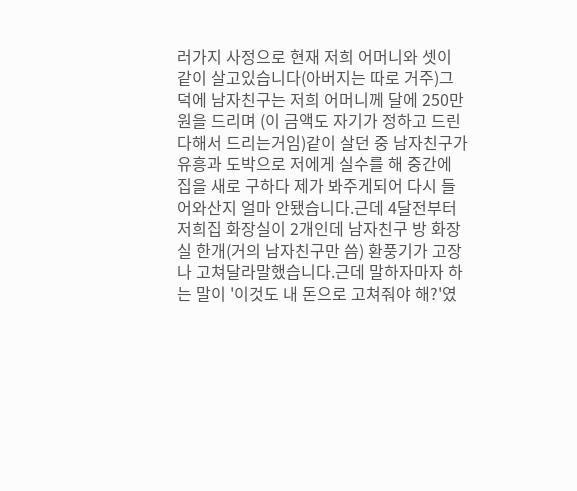러가지 사정으로 현재 저희 어머니와 셋이 같이 살고있습니다(아버지는 따로 거주)그 덕에 남자친구는 저희 어머니께 달에 250만원을 드리며 (이 금액도 자기가 정하고 드린다해서 드리는거임)같이 살던 중 남자친구가 유흥과 도박으로 저에게 실수를 해 중간에 집을 새로 구하다 제가 봐주게되어 다시 들어와산지 얼마 안됐습니다.근데 4달전부터 저희집 화장실이 2개인데 남자친구 방 화장실 한개(거의 남자친구만 씀) 환풍기가 고장나 고쳐달라말했습니다.근데 말하자마자 하는 말이 '이것도 내 돈으로 고쳐줘야 해?'였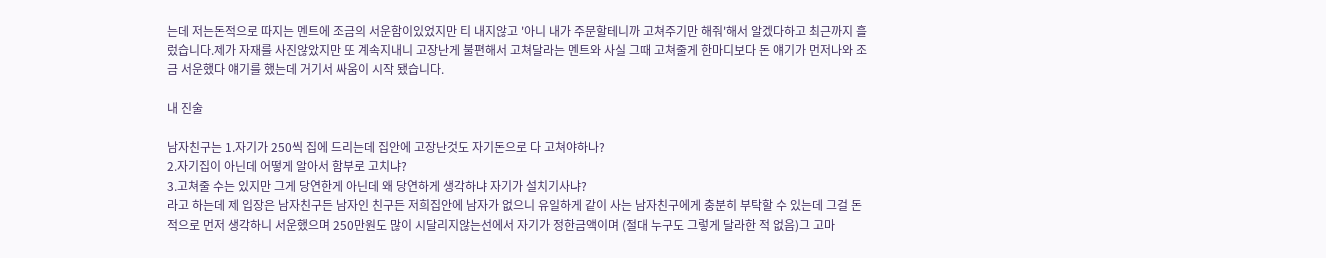는데 저는돈적으로 따지는 멘트에 조금의 서운함이있었지만 티 내지않고 '아니 내가 주문할테니까 고쳐주기만 해줘'해서 알겠다하고 최근까지 흘렀습니다.제가 자재를 사진않았지만 또 계속지내니 고장난게 불편해서 고쳐달라는 멘트와 사실 그때 고쳐줄게 한마디보다 돈 얘기가 먼저나와 조금 서운했다 얘기를 했는데 거기서 싸움이 시작 됐습니다.

내 진술

남자친구는 1.자기가 250씩 집에 드리는데 집안에 고장난것도 자기돈으로 다 고쳐야하나?
2.자기집이 아닌데 어떻게 알아서 함부로 고치냐?
3.고쳐줄 수는 있지만 그게 당연한게 아닌데 왜 당연하게 생각하냐 자기가 설치기사냐?
라고 하는데 제 입장은 남자친구든 남자인 친구든 저희집안에 남자가 없으니 유일하게 같이 사는 남자친구에게 충분히 부탁할 수 있는데 그걸 돈적으로 먼저 생각하니 서운했으며 250만원도 많이 시달리지않는선에서 자기가 정한금액이며 (절대 누구도 그렇게 달라한 적 없음)그 고마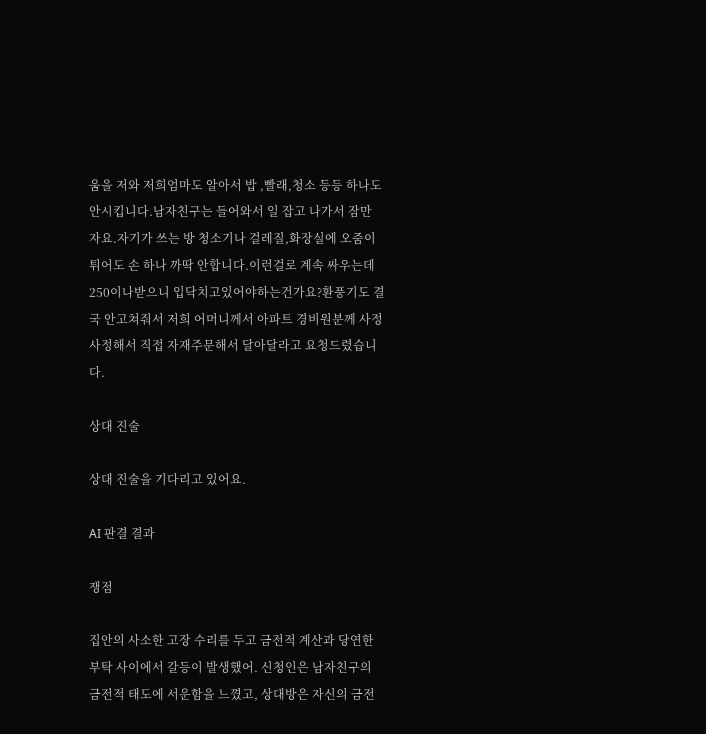움을 저와 저희엄마도 알아서 밥 ,빨래,청소 등등 하나도 안시킵니다.남자친구는 들어와서 일 잡고 나가서 잠만 자요.자기가 쓰는 방 청소기나 걸레질,화장실에 오줌이 튀어도 손 하나 까딱 안합니다.이런걸로 계속 싸우는데 250이나받으니 입닥치고있어야하는건가요?환풍기도 결국 안고쳐줘서 저희 어머니께서 아파트 경비원분께 사정사정해서 직접 자재주문해서 달아달라고 요청드렸습니다.

상대 진술

상대 진술을 기다리고 있어요.

AI 판결 결과

쟁점

집안의 사소한 고장 수리를 두고 금전적 계산과 당연한 부탁 사이에서 갈등이 발생했어. 신청인은 남자친구의 금전적 태도에 서운함을 느꼈고, 상대방은 자신의 금전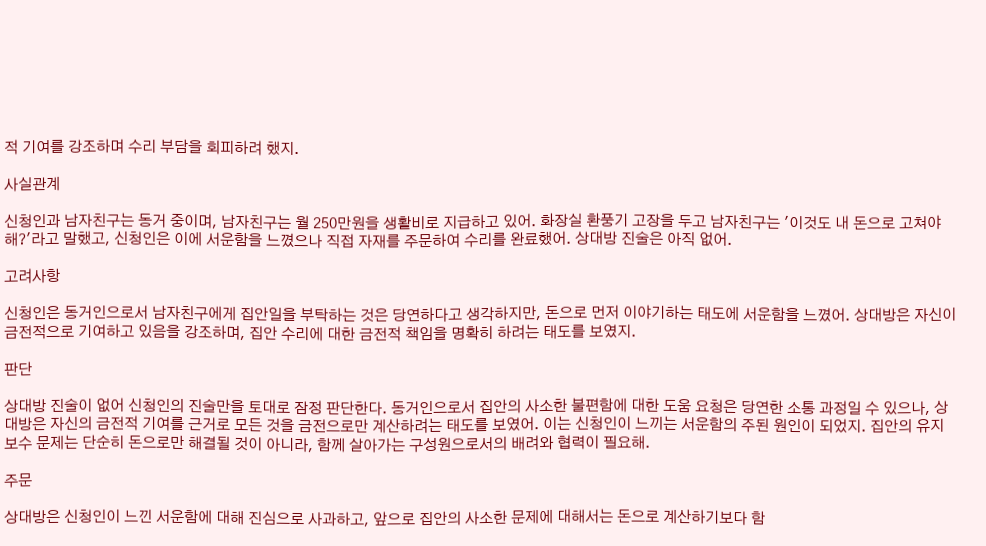적 기여를 강조하며 수리 부담을 회피하려 했지.

사실관계

신청인과 남자친구는 동거 중이며, 남자친구는 월 250만원을 생활비로 지급하고 있어. 화장실 환풍기 고장을 두고 남자친구는 '이것도 내 돈으로 고쳐야 해?'라고 말했고, 신청인은 이에 서운함을 느꼈으나 직접 자재를 주문하여 수리를 완료했어. 상대방 진술은 아직 없어.

고려사항

신청인은 동거인으로서 남자친구에게 집안일을 부탁하는 것은 당연하다고 생각하지만, 돈으로 먼저 이야기하는 태도에 서운함을 느꼈어. 상대방은 자신이 금전적으로 기여하고 있음을 강조하며, 집안 수리에 대한 금전적 책임을 명확히 하려는 태도를 보였지.

판단

상대방 진술이 없어 신청인의 진술만을 토대로 잠정 판단한다. 동거인으로서 집안의 사소한 불편함에 대한 도움 요청은 당연한 소통 과정일 수 있으나, 상대방은 자신의 금전적 기여를 근거로 모든 것을 금전으로만 계산하려는 태도를 보였어. 이는 신청인이 느끼는 서운함의 주된 원인이 되었지. 집안의 유지 보수 문제는 단순히 돈으로만 해결될 것이 아니라, 함께 살아가는 구성원으로서의 배려와 협력이 필요해.

주문

상대방은 신청인이 느낀 서운함에 대해 진심으로 사과하고, 앞으로 집안의 사소한 문제에 대해서는 돈으로 계산하기보다 함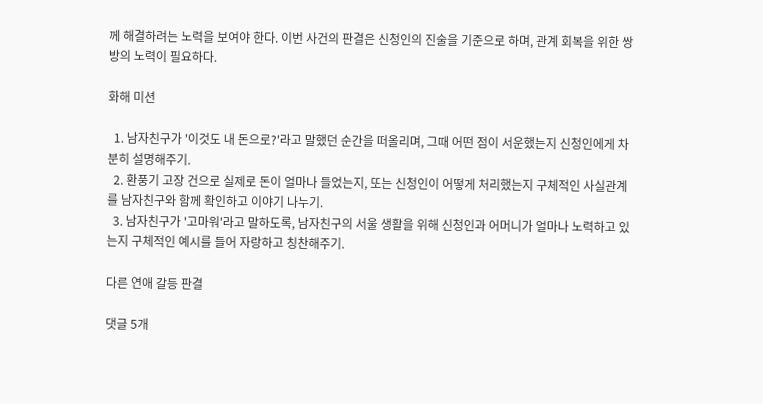께 해결하려는 노력을 보여야 한다. 이번 사건의 판결은 신청인의 진술을 기준으로 하며, 관계 회복을 위한 쌍방의 노력이 필요하다.

화해 미션

  1. 남자친구가 '이것도 내 돈으로?'라고 말했던 순간을 떠올리며, 그때 어떤 점이 서운했는지 신청인에게 차분히 설명해주기.
  2. 환풍기 고장 건으로 실제로 돈이 얼마나 들었는지, 또는 신청인이 어떻게 처리했는지 구체적인 사실관계를 남자친구와 함께 확인하고 이야기 나누기.
  3. 남자친구가 '고마워'라고 말하도록, 남자친구의 서울 생활을 위해 신청인과 어머니가 얼마나 노력하고 있는지 구체적인 예시를 들어 자랑하고 칭찬해주기.

다른 연애 갈등 판결

댓글 5개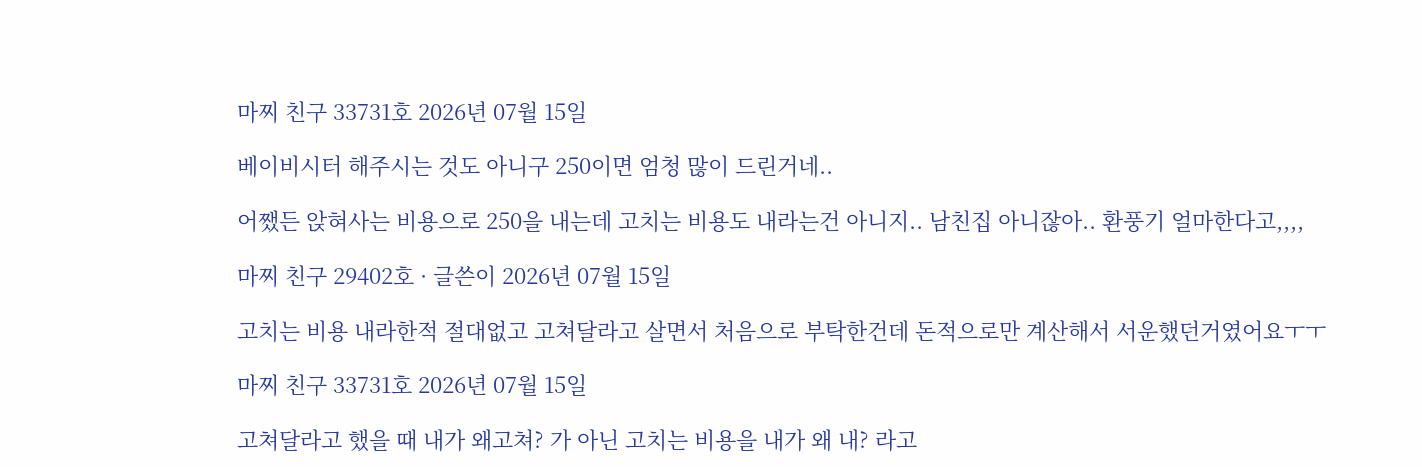마찌 친구 33731호 2026년 07월 15일

베이비시터 해주시는 것도 아니구 250이면 엄청 많이 드린거네..

어쨌든 앉혀사는 비용으로 250을 내는데 고치는 비용도 내라는건 아니지.. 남친집 아니잖아.. 환풍기 얼마한다고,,,,

마찌 친구 29402호 · 글쓴이 2026년 07월 15일

고치는 비용 내라한적 절대없고 고쳐달라고 살면서 처음으로 부탁한건데 돈적으로만 계산해서 서운했던거였어요ㅜㅜ

마찌 친구 33731호 2026년 07월 15일

고쳐달라고 했을 때 내가 왜고쳐? 가 아닌 고치는 비용을 내가 왜 내? 라고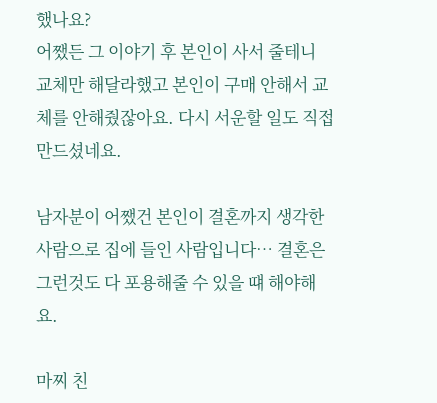했나요?
어쨌든 그 이야기 후 본인이 사서 줄테니 교체만 해달라했고 본인이 구매 안해서 교체를 안해줬잖아요. 다시 서운할 일도 직접 만드셨네요.

남자분이 어쨌건 본인이 결혼까지 생각한 사람으로 집에 들인 사람입니다… 결혼은 그런것도 다 포용해줄 수 있을 떄 해야해요.

마찌 친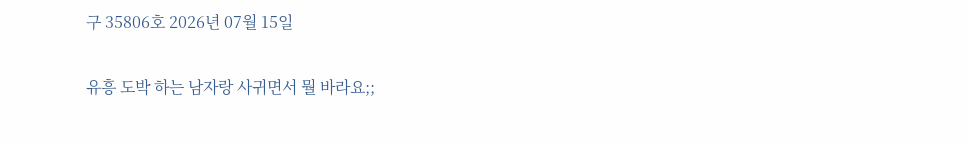구 35806호 2026년 07월 15일

유흥 도박 하는 남자랑 사귀면서 뭘 바라요;;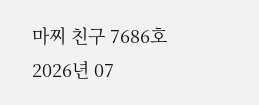마찌 친구 7686호 2026년 07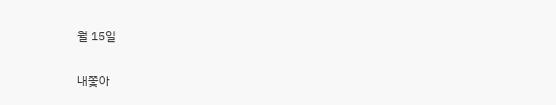월 15일

내쫓아